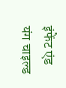इंफेंट एंड यंग चाइल्ड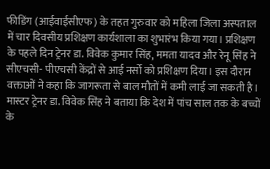फीडिंग (आईवाईसीएफ) के तहत गुरुवार को महिला जिला अस्पताल में चार दिवसीय प्रशिक्षण कार्यशाला का शुभारंभ किया गया। प्रशिक्षण के पहले दिन ट्रेनर डा. विवेक कुमार सिंह, ममता यादव और रेनू सिंह ने सीएचसी- पीएचसी केंद्रों से आई नर्सो को प्रशिक्षण दिया। इस दौरान वक्ताओं ने कहा कि जागरूता से बाल मौतों में कमी लाई जा सकती है।
मास्टर ट्रेनर डा. विवेक सिंह ने बताया कि देश में पांच साल तक के बच्चों के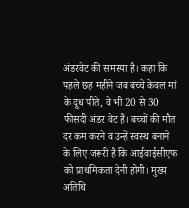अंडरवेट की समस्या है। कहा कि पहले छह महीने जब बच्चे केवल मां के दूध पीते, वे भी 20 से 30 फीसदी अंडर वेट हैं। बच्चों की मौत दर कम करने व उन्हें स्वस्थ बनाने के लिए जरूरी है कि आईवाईसीएफ को प्राथमिकता देनी होगी। मुख्य अतिथि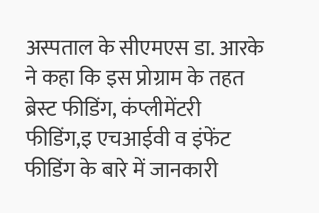अस्पताल के सीएमएस डा. आरके ने कहा कि इस प्रोग्राम के तहत ब्रेस्ट फीडिंग, कंप्लीमेंटरी फीडिंग,इ एचआईवी व इंफेंट फीडिंग के बारे में जानकारी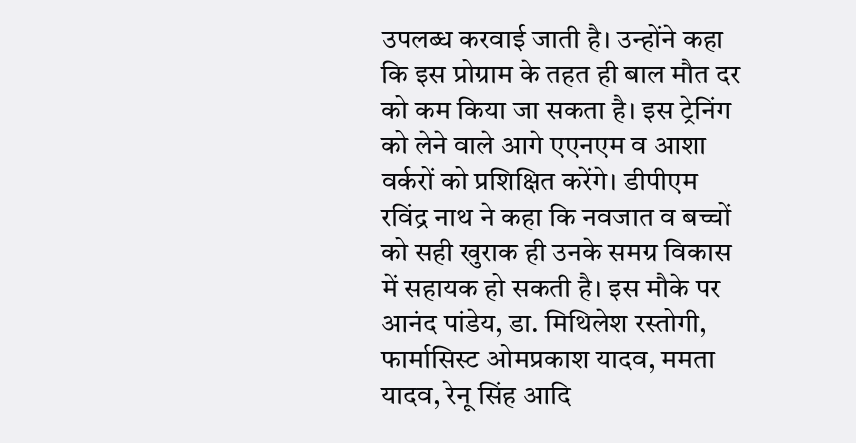उपलब्ध करवाई जाती है। उन्होंने कहा कि इस प्रोग्राम के तहत ही बाल मौत दर को कम किया जा सकता है। इस ट्रेनिंग को लेने वाले आगे एएनएम व आशा वर्करों को प्रशिक्षित करेंगे। डीपीएम रविंद्र नाथ ने कहा कि नवजात व बच्चों को सही खुराक ही उनके समग्र विकास में सहायक हो सकती है। इस मौके पर आनंद पांडेय, डा. मिथिलेश रस्तोगी, फार्मासिस्ट ओमप्रकाश यादव, ममता यादव, रेनू सिंह आदि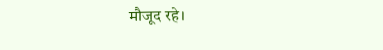मौजूद रहे।